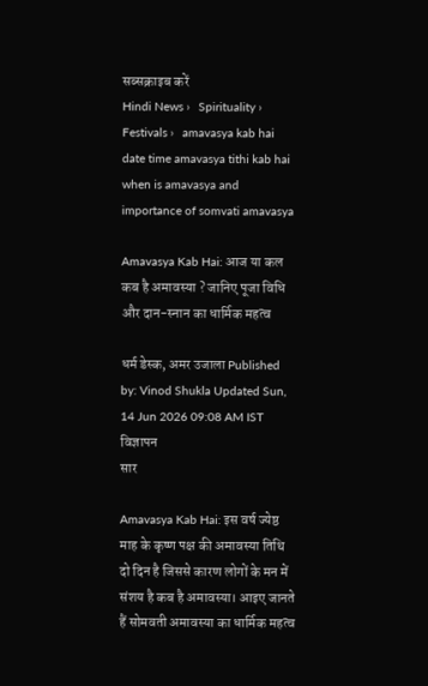सब्सक्राइब करें
Hindi News ›   Spirituality ›   Festivals ›   amavasya kab hai date time amavasya tithi kab hai when is amavasya and importance of somvati amavasya

Amavasya Kab Hai: आज या कल कब है अमावस्या ? जानिए पूजा विधि और दान-स्नान का धार्मिक महत्व

धर्म डेस्क, अमर उजाला Published by: Vinod Shukla Updated Sun, 14 Jun 2026 09:08 AM IST
विज्ञापन
सार

Amavasya Kab Hai: इस वर्ष ज्येष्ठ माह के कृष्ण पक्ष की अमावस्या तिथि दो दिन है जिससे कारण लोगों के मन में संशय है कब है अमावस्या। आइए जानते हैं सोमवती अमावस्या का धार्मिक महत्व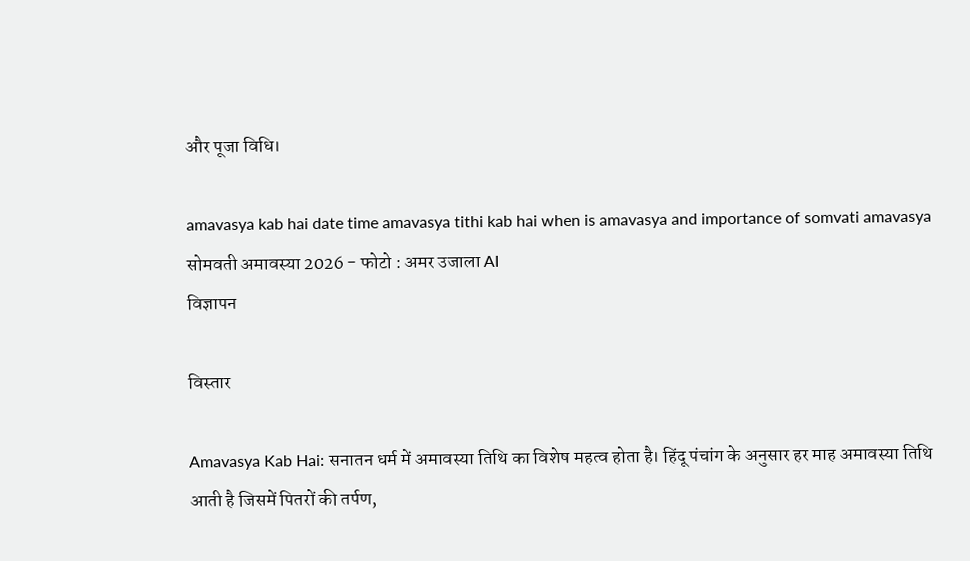और पूजा विधि।

amavasya kab hai date time amavasya tithi kab hai when is amavasya and importance of somvati amavasya
सोमवती अमावस्या 2026 - फोटो : अमर उजाला AI
विज्ञापन

विस्तार

Amavasya Kab Hai: सनातन धर्म में अमावस्या तिथि का विशेष महत्व होता है। हिंदू पंचांग के अनुसार हर माह अमावस्या तिथि आती है जिसमें पितरों की तर्पण,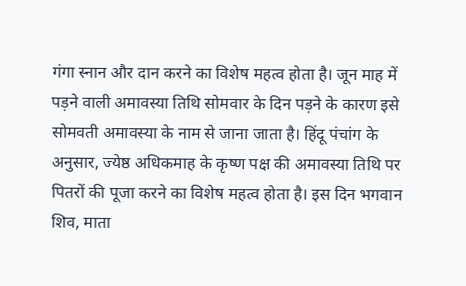गंगा स्नान और दान करने का विशेष महत्व होता है। जून माह में पड़ने वाली अमावस्या तिथि सोमवार के दिन पड़ने के कारण इसे सोमवती अमावस्या के नाम से जाना जाता है। हिंदू पंचांग के अनुसार, ज्येष्ठ अधिकमाह के कृष्ण पक्ष की अमावस्या तिथि पर पितरों की पूजा करने का विशेष महत्व होता है। इस दिन भगवान शिव, माता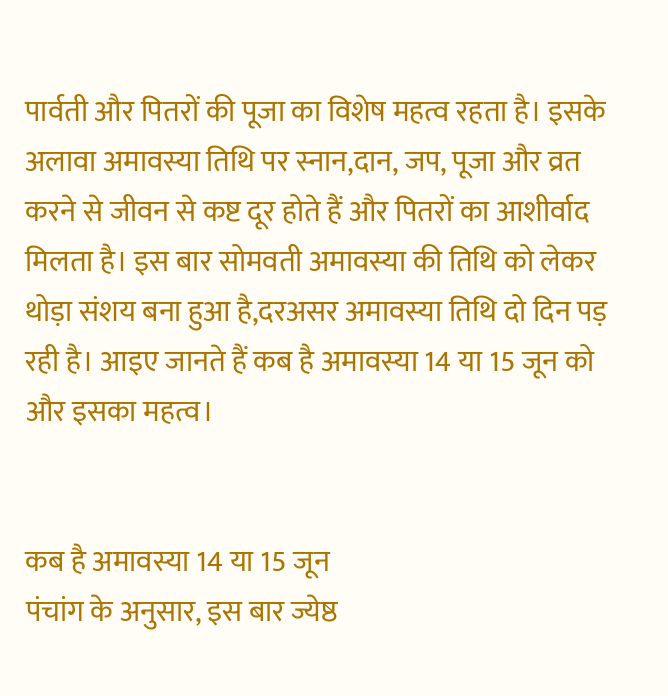पार्वती और पितरों की पूजा का विशेष महत्व रहता है। इसके अलावा अमावस्या तिथि पर स्नान,दान, जप, पूजा और व्रत करने से जीवन से कष्ट दूर होते हैं और पितरों का आशीर्वाद मिलता है। इस बार सोमवती अमावस्या की तिथि को लेकर थोड़ा संशय बना हुआ है,दरअसर अमावस्या तिथि दो दिन पड़ रही है। आइए जानते हैं कब है अमावस्या 14 या 15 जून को और इसका महत्व।


कब है अमावस्या 14 या 15 जून
पंचांग के अनुसार, इस बार ज्येष्ठ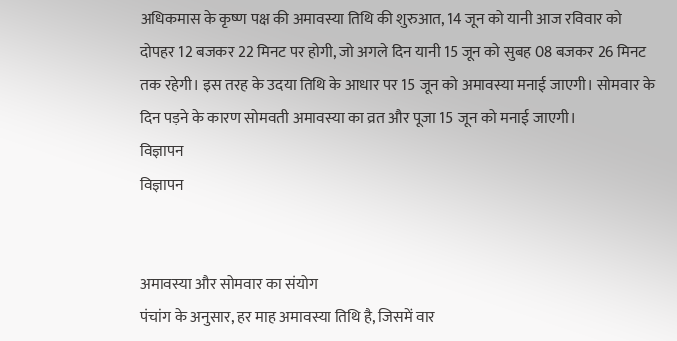अधिकमास के कृष्ण पक्ष की अमावस्या तिथि की शुरुआत, 14 जून को यानी आज रविवार को दोपहर 12 बजकर 22 मिनट पर होगी, जो अगले दिन यानी 15 जून को सुबह 08 बजकर 26 मिनट तक रहेगी। इस तरह के उदया तिथि के आधार पर 15 जून को अमावस्या मनाई जाएगी। सोमवार के दिन पड़ने के कारण सोमवती अमावस्या का व्रत और पूजा 15 जून को मनाई जाएगी।
विज्ञापन
विज्ञापन


अमावस्या और सोमवार का संयोग
पंचांग के अनुसार, हर माह अमावस्या तिथि है, जिसमें वार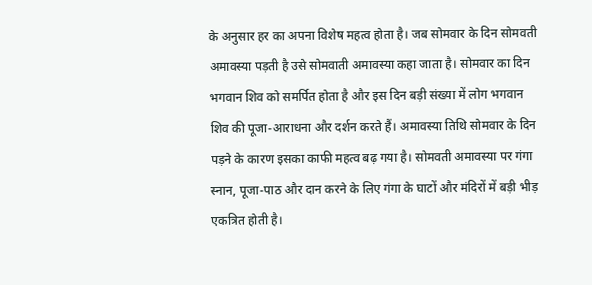के अनुसार हर का अपना विशेष महत्व होता है। जब सोमवार के दिन सोमवती अमावस्या पड़ती है उसे सोमवाती अमावस्या कहा जाता है। सोमवार का दिन भगवान शिव को समर्पित होता है और इस दिन बड़ी संख्या में लोग भगवान शिव की पूजा-आराधना और दर्शन करते हैं। अमावस्या तिथि सोमवार के दिन पड़ने के कारण इसका काफी महत्व बढ़ गया है। सोमवती अमावस्या पर गंगा स्नान, पूजा-पाठ और दान करने के लिए गंगा के घाटों और मंदिरों में बड़ी भीड़ एकत्रित होती है।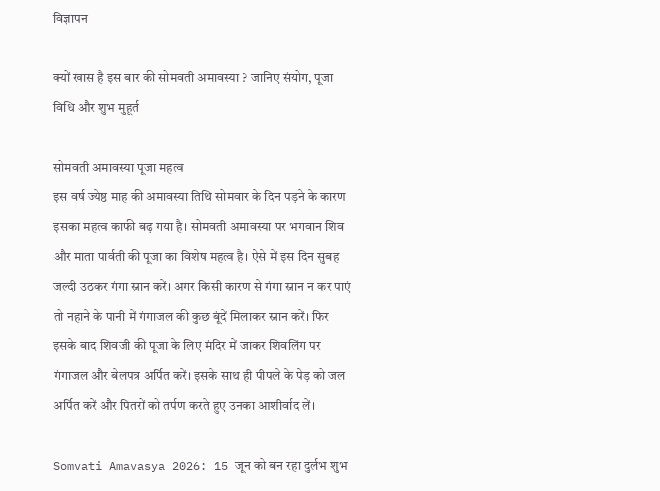विज्ञापन

क्यों खास है इस बार की सोमवती अमावस्या ? जानिए संयोग, पूजा विधि और शुभ मुहूर्त

सोमवती अमावस्या पूजा महत्व
इस वर्ष ज्येष्ठ माह की अमावस्या तिथि सोमवार के दिन पड़ने के कारण इसका महत्व काफी बढ़ गया है। सोमवती अमावस्या पर भगवान शिव और माता पार्वती की पूजा का विशेष महत्व है। ऐसे में इस दिन सुबह जल्दी उठकर गंगा स्नान करें। अगर किसी कारण से गंगा स्नान न कर पाएं तो नहाने के पानी में गंगाजल की कुछ बूंदें मिलाकर स्नान करें। फिर इसके बाद शिवजी की पूजा के लिए मंदिर में जाकर शिवलिंग पर गंगाजल और बेलपत्र अर्पित करें। इसके साथ ही पीपले के पेड़ को जल अर्पित करें और पितरों को तर्पण करते हुए उनका आशीर्वाद लें।

Somvati Amavasya 2026: 15 जून को बन रहा दुर्लभ शुभ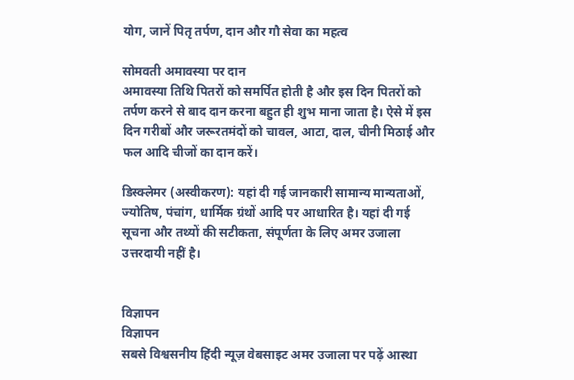योग, जानें पितृ तर्पण, दान और गौ सेवा का महत्व

सोमवती अमावस्या पर दान
अमावस्या तिथि पितरों को समर्पित होती है और इस दिन पितरों को तर्पण करने से बाद दान करना बहुत ही शुभ माना जाता है। ऐसे में इस दिन गरीबों और जरूरतमंदों को चावल, आटा, दाल, चीनी मिठाई और फल आदि चीजों का दान करें।

डिस्क्लेमर (अस्वीकरण): यहां दी गई जानकारी सामान्य मान्यताओं, ज्योतिष, पंचांग, धार्मिक ग्रंथों आदि पर आधारित है। यहां दी गई सूचना और तथ्यों की सटीकता, संपूर्णता के लिए अमर उजाला उत्तरदायी नहीं है।


विज्ञापन
विज्ञापन
सबसे विश्वसनीय हिंदी न्यूज़ वेबसाइट अमर उजाला पर पढ़ें आस्था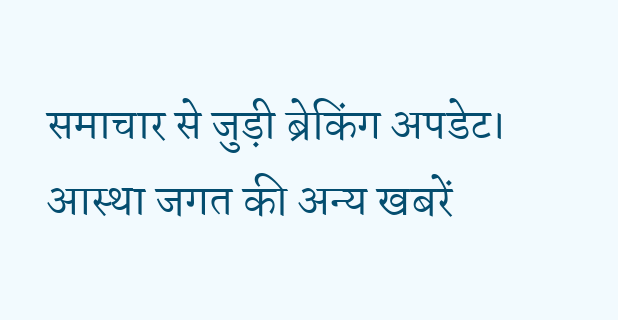समाचार से जुड़ी ब्रेकिंग अपडेट। आस्था जगत की अन्य खबरें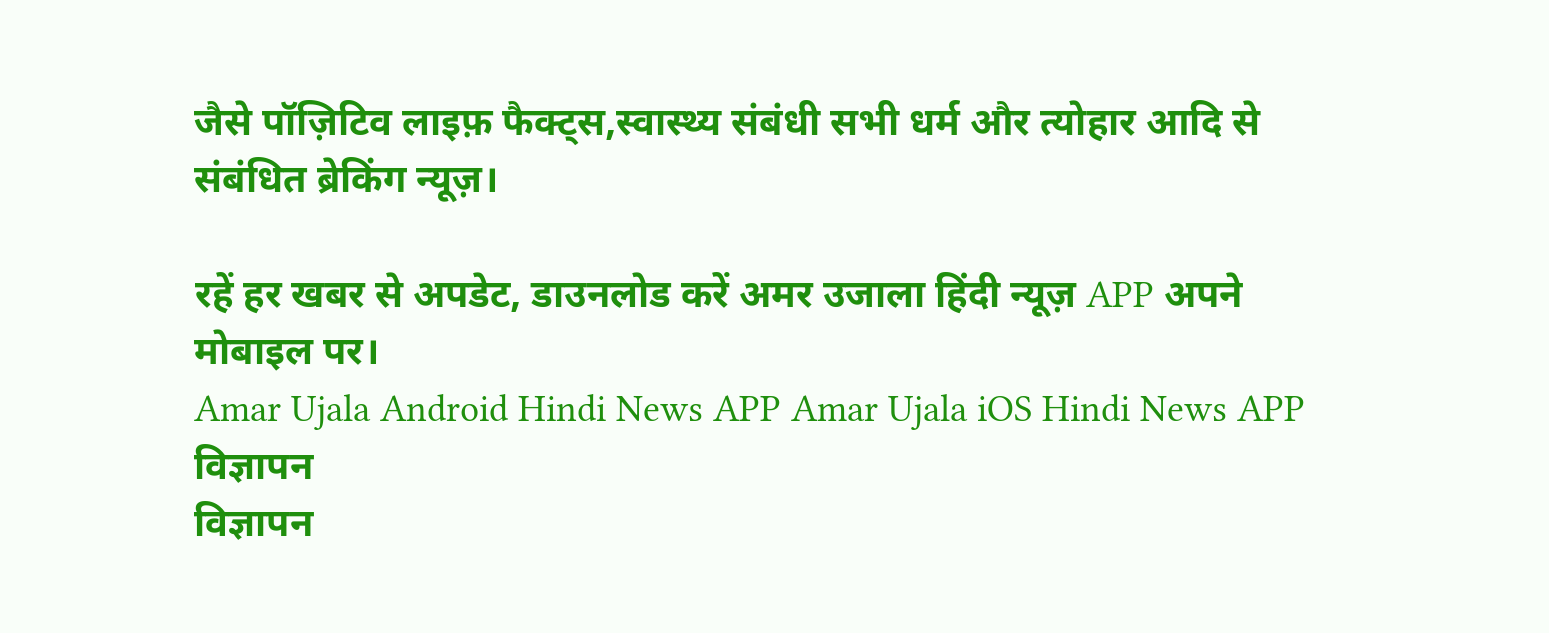जैसे पॉज़िटिव लाइफ़ फैक्ट्स,स्वास्थ्य संबंधी सभी धर्म और त्योहार आदि से संबंधित ब्रेकिंग न्यूज़।

रहें हर खबर से अपडेट, डाउनलोड करें अमर उजाला हिंदी न्यूज़ APP अपने मोबाइल पर।
Amar Ujala Android Hindi News APP Amar Ujala iOS Hindi News APP
विज्ञापन
विज्ञापन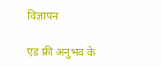विज्ञापन

एड फ्री अनुभव के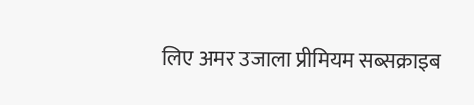लिए अमर उजाला प्रीमियम सब्सक्राइब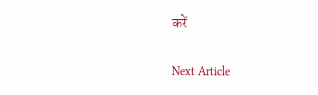करें

Next Article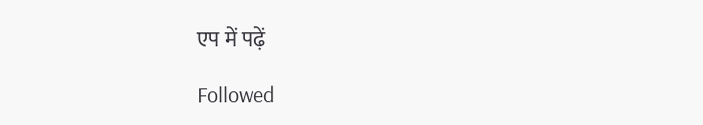एप में पढ़ें

Followed